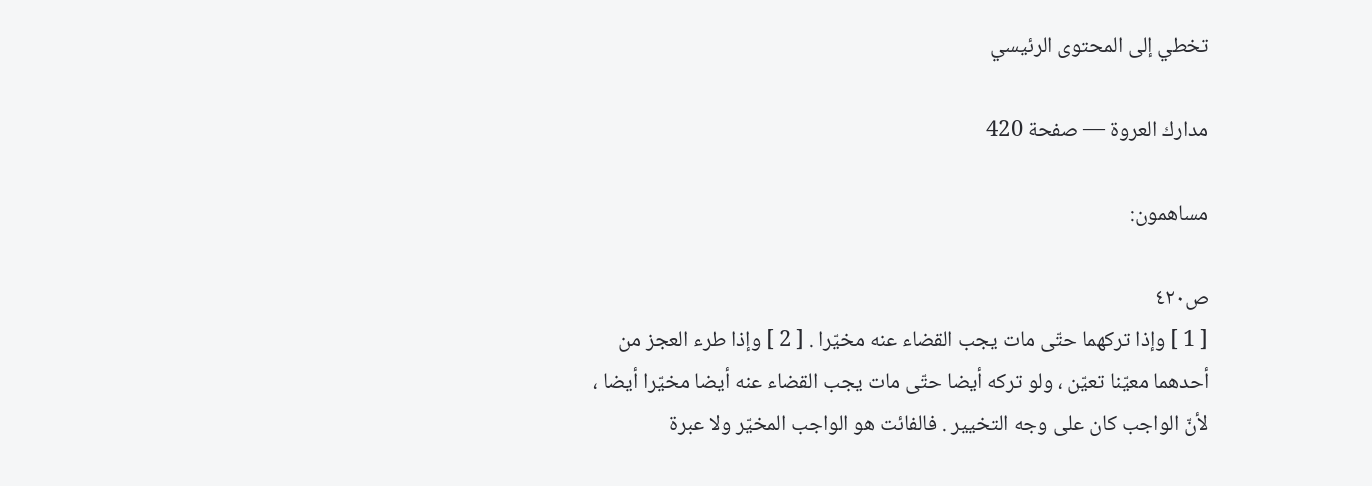تخطي إلى المحتوى الرئيسي

مدارك العروة — صفحة 420

مساهمون:

ص٤٢٠
[ 1 ] وإذا تركهما حتّى مات يجب القضاء عنه مخيّرا . [ 2 ] وإذا طرء العجز من أحدهما معيّنا تعيّن ، ولو تركه أيضا حتّى مات يجب القضاء عنه أيضا مخيّرا أيضا ، لأنّ الواجب كان على وجه التخيير . فالفائت هو الواجب المخيّر ولا عبرة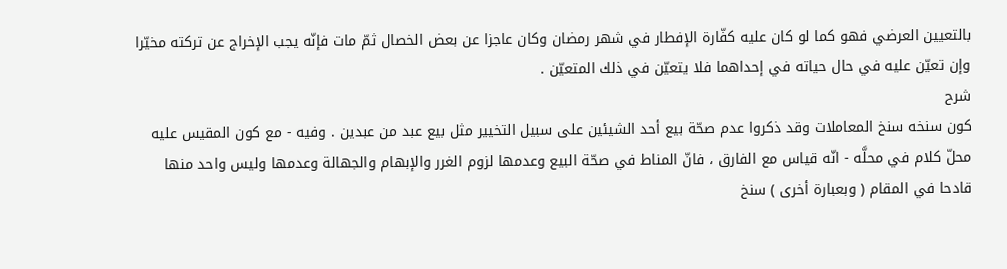بالتعيين العرضي فهو كما لو كان عليه كفّارة الإفطار في شهر رمضان وكان عاجزا عن بعض الخصال ثمّ مات فإنّه يجب الإخراج عن تركته مخيّرا وإن تعيّن عليه في حال حياته في إحداهما فلا يتعيّن في ذلك المتعيّن .
شرح
كون سنخه سنخ المعاملات وقد ذكروا عدم صحّة بيع أحد الشيئين على سبيل التخيير مثل بيع عبد من عبدين . وفيه - مع كون المقيس عليه محلّ كلام في محلَّه - انّه قياس مع الفارق ، فانّ المناط في صحّة البيع وعدمها لزوم الغرر والإبهام والجهالة وعدمها وليس واحد منها قادحا في المقام ( وبعبارة أخرى ) سنخ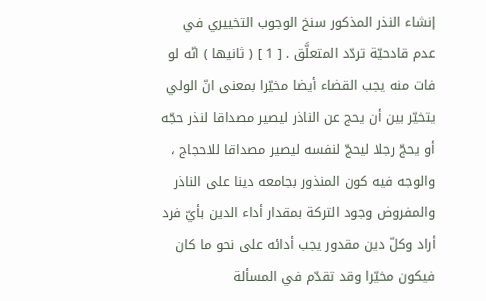إنشاء النذر المذكور سنخ الوجوب التخييري في عدم قادحيّة تردّد المتعلَّق . [ 1 ] ( ثانيها ) انّه لو فات منه يجب القضاء أيضا مخيّرا بمعنى انّ الولي يتخيّر بين أن يحج عن الناذر ليصير مصداقا لنذر حجّه أو يحجّ رجلا ليحجّ لنفسه ليصير مصداقا للاحجاج ، والوجه فيه كون المنذور بجامعه دينا على الناذر والمفروض وجود التركة بمقدار أداء الدين بأيّ فرد أراد وكلّ دين مقدور يجب أدائه على نحو ما كان فيكون مخيّرا وقد تقدّم في المسألة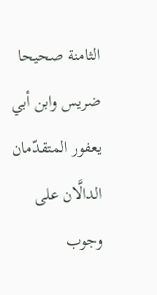الثامنة صحيحا ضريس وابن أبي يعفور المتقدّمان الدالَّان على وجوب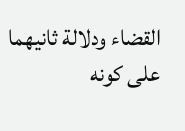القضاء ودلالة ثانيهما على كونه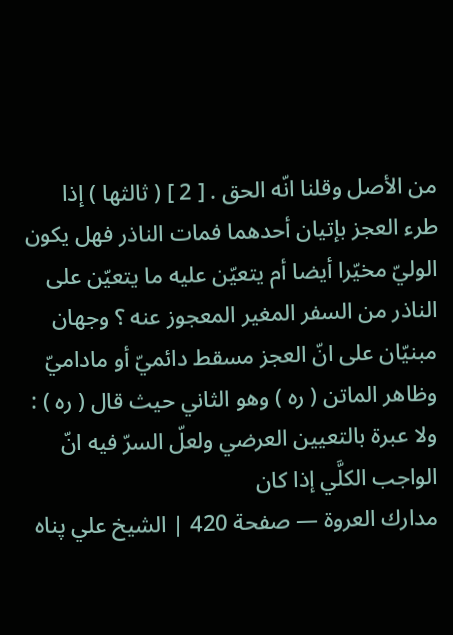من الأصل وقلنا انّه الحق . [ 2 ] ( ثالثها ) إذا طرء العجز بإتيان أحدهما فمات الناذر فهل يكون الوليّ مخيّرا أيضا أم يتعيّن عليه ما يتعيّن على الناذر من السفر المغير المعجوز عنه ؟ وجهان مبنيّان على انّ العجز مسقط دائميّ أو ماداميّ وظاهر الماتن ( ره ) وهو الثاني حيث قال ( ره ) : ولا عبرة بالتعيين العرضي ولعلّ السرّ فيه انّ الواجب الكلَّي إذا كان
مدارك العروة — صفحة 420 | الشيخ علي پناه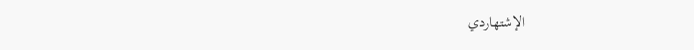الإشتهاردي